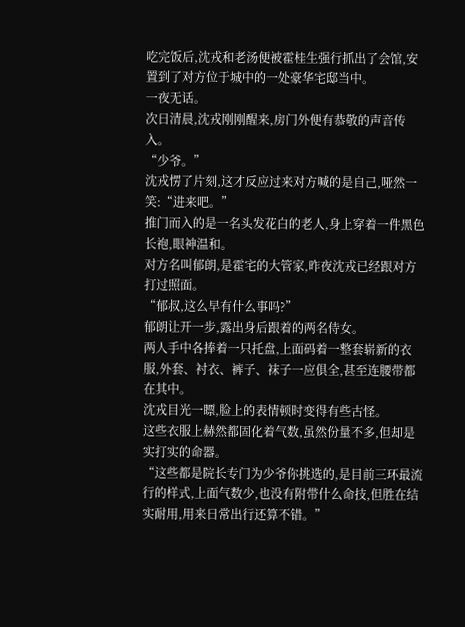吃完饭后,沈戎和老汤便被霍桂生强行抓出了会馆,安置到了对方位于城中的一处豪华宅邸当中。
一夜无话。
次日清晨,沈戎刚刚醒来,房门外便有恭敬的声音传入。
“少爷。”
沈戎愣了片刻,这才反应过来对方喊的是自己,哑然一笑:“进来吧。”
推门而入的是一名头发花白的老人,身上穿着一件黑色长袍,眼神温和。
对方名叫郁朗,是霍宅的大管家,昨夜沈戎已经跟对方打过照面。
“郁叔,这么早有什么事吗?”
郁朗让开一步,露出身后跟着的两名侍女。
两人手中各捧着一只托盘,上面码着一整套崭新的衣服,外套、衬衣、裤子、袜子一应俱全,甚至连腰带都在其中。
沈戎目光一瞟,脸上的表情顿时变得有些古怪。
这些衣服上赫然都固化着气数,虽然份量不多,但却是实打实的命器。
“这些都是院长专门为少爷你挑选的,是目前三环最流行的样式,上面气数少,也没有附带什么命技,但胜在结实耐用,用来日常出行还算不错。”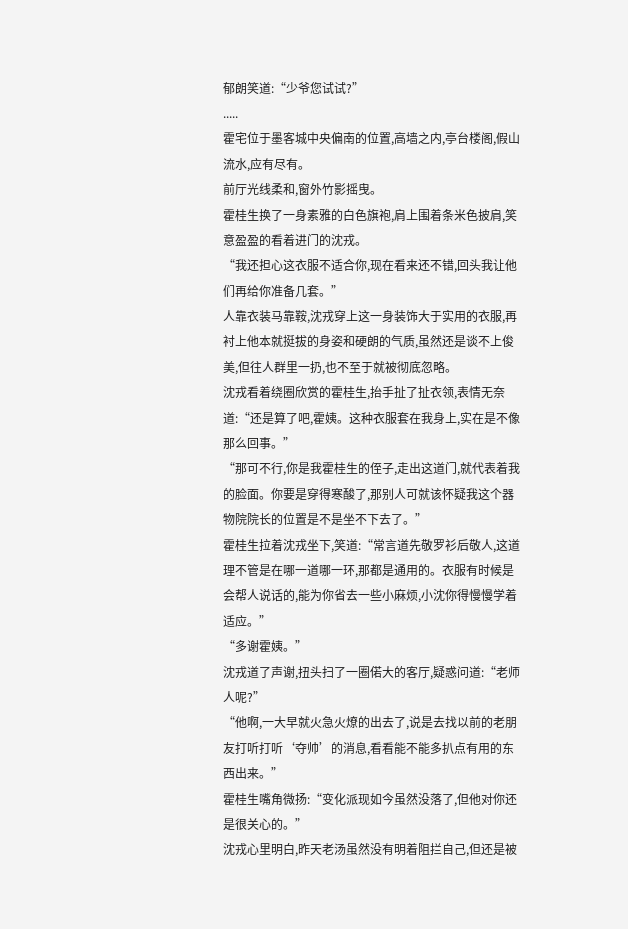郁朗笑道:“少爷您试试?”
.....
霍宅位于墨客城中央偏南的位置,高墙之内,亭台楼阁,假山流水,应有尽有。
前厅光线柔和,窗外竹影摇曳。
霍桂生换了一身素雅的白色旗袍,肩上围着条米色披肩,笑意盈盈的看着进门的沈戎。
“我还担心这衣服不适合你,现在看来还不错,回头我让他们再给你准备几套。”
人靠衣装马靠鞍,沈戎穿上这一身装饰大于实用的衣服,再衬上他本就挺拔的身姿和硬朗的气质,虽然还是谈不上俊美,但往人群里一扔,也不至于就被彻底忽略。
沈戎看着绕圈欣赏的霍桂生,抬手扯了扯衣领,表情无奈道:“还是算了吧,霍姨。这种衣服套在我身上,实在是不像那么回事。”
“那可不行,你是我霍桂生的侄子,走出这道门,就代表着我的脸面。你要是穿得寒酸了,那别人可就该怀疑我这个器物院院长的位置是不是坐不下去了。”
霍桂生拉着沈戎坐下,笑道:“常言道先敬罗衫后敬人,这道理不管是在哪一道哪一环,那都是通用的。衣服有时候是会帮人说话的,能为你省去一些小麻烦,小沈你得慢慢学着适应。”
“多谢霍姨。”
沈戎道了声谢,扭头扫了一圈偌大的客厅,疑惑问道:“老师人呢?”
“他啊,一大早就火急火燎的出去了,说是去找以前的老朋友打听打听‘夺帅’的消息,看看能不能多扒点有用的东西出来。”
霍桂生嘴角微扬:“变化派现如今虽然没落了,但他对你还是很关心的。”
沈戎心里明白,昨天老汤虽然没有明着阻拦自己,但还是被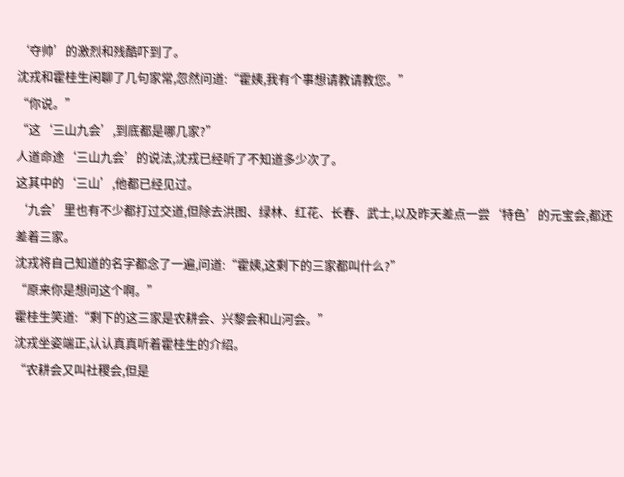‘夺帅’的激烈和残酷吓到了。
沈戎和霍桂生闲聊了几句家常,忽然问道:“霍姨,我有个事想请教请教您。”
“你说。”
“这‘三山九会’,到底都是哪几家?”
人道命途‘三山九会’的说法,沈戎已经听了不知道多少次了。
这其中的‘三山’,他都已经见过。
‘九会’里也有不少都打过交道,但除去洪图、绿林、红花、长春、武士,以及昨天差点一尝‘特色’的元宝会,都还差着三家。
沈戎将自己知道的名字都念了一遍,问道:“霍姨,这剩下的三家都叫什么?”
“原来你是想问这个啊。”
霍桂生笑道:“剩下的这三家是农耕会、兴黎会和山河会。”
沈戎坐姿端正,认认真真听着霍桂生的介绍。
“农耕会又叫社稷会,但是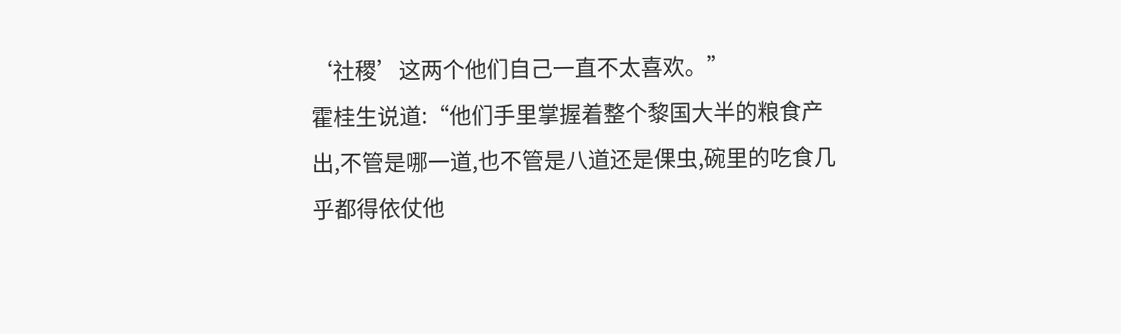‘社稷’这两个他们自己一直不太喜欢。”
霍桂生说道:“他们手里掌握着整个黎国大半的粮食产出,不管是哪一道,也不管是八道还是倮虫,碗里的吃食几乎都得依仗他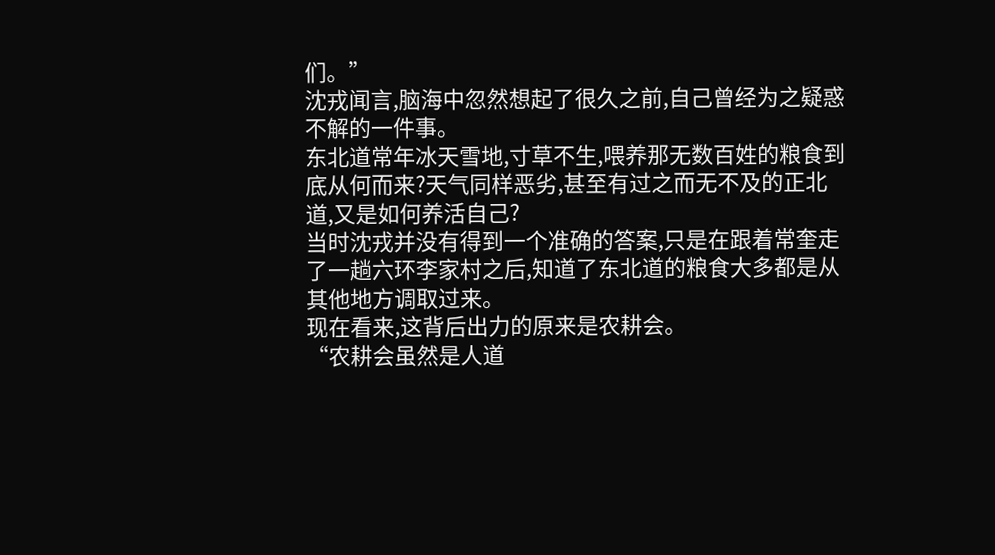们。”
沈戎闻言,脑海中忽然想起了很久之前,自己曾经为之疑惑不解的一件事。
东北道常年冰天雪地,寸草不生,喂养那无数百姓的粮食到底从何而来?天气同样恶劣,甚至有过之而无不及的正北道,又是如何养活自己?
当时沈戎并没有得到一个准确的答案,只是在跟着常奎走了一趟六环李家村之后,知道了东北道的粮食大多都是从其他地方调取过来。
现在看来,这背后出力的原来是农耕会。
“农耕会虽然是人道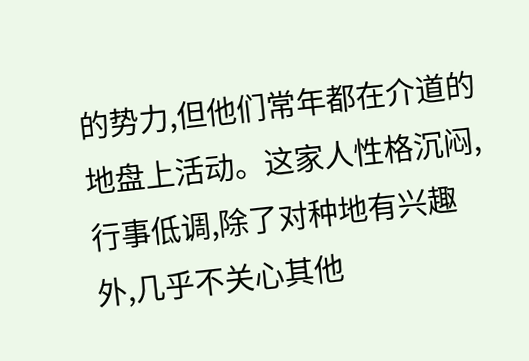的势力,但他们常年都在介道的地盘上活动。这家人性格沉闷,行事低调,除了对种地有兴趣外,几乎不关心其他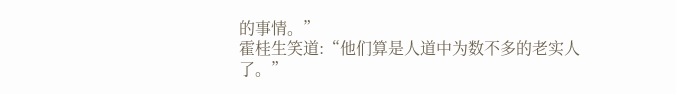的事情。”
霍桂生笑道:“他们算是人道中为数不多的老实人了。”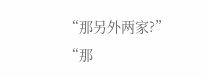“那另外两家?”
“那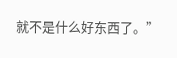就不是什么好东西了。”